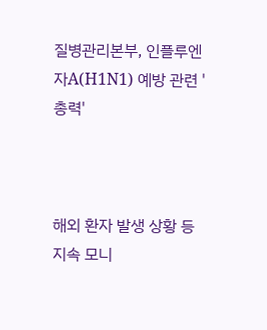질병관리본부, 인플루엔자A(H1N1) 예방 관련 '총력'



해외 환자 발생 상황 등 지속 모니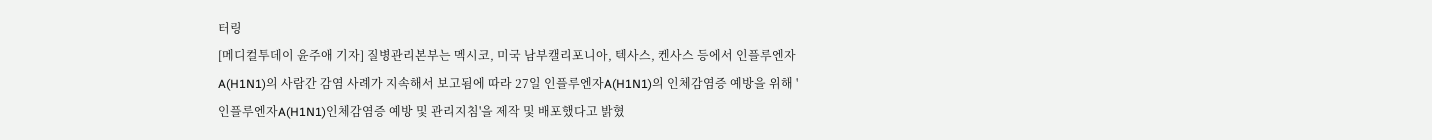터링
[메디컬투데이 윤주애 기자] 질병관리본부는 멕시코, 미국 남부캘리포니아, 텍사스, 켄사스 등에서 인플루엔자A(H1N1)의 사람간 감염 사례가 지속해서 보고됨에 따라 27일 인플루엔자A(H1N1)의 인체감염증 예방을 위해 '인플루엔자A(H1N1)인체감염증 예방 및 관리지침'을 제작 및 배포했다고 밝혔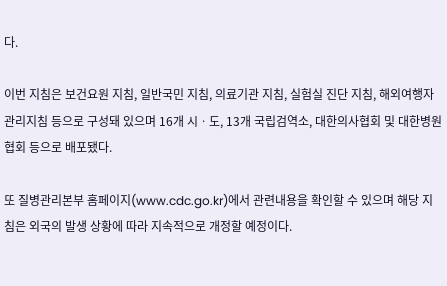다.

이번 지침은 보건요원 지침, 일반국민 지침, 의료기관 지침, 실험실 진단 지침, 해외여행자 관리지침 등으로 구성돼 있으며 16개 시ㆍ도, 13개 국립검역소, 대한의사협회 및 대한병원협회 등으로 배포됐다.

또 질병관리본부 홈페이지(www.cdc.go.kr)에서 관련내용을 확인할 수 있으며 해당 지침은 외국의 발생 상황에 따라 지속적으로 개정할 예정이다.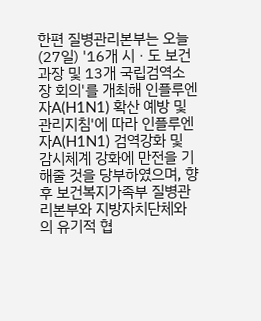한편 질병관리본부는 오늘(27일) '16개 시ㆍ도 보건과장 및 13개 국립검역소장 회의'를 개최해 인플루엔자A(H1N1) 확산 예방 및 관리지침'에 따라 인플루엔자A(H1N1) 검역강화 및 감시체계 강화에 만전을 기해줄 것을 당부하였으며, 향후 보건복지가족부 질병관리본부와 지방자치단체와의 유기적 협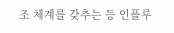조 체계를 갖추는 등 인플루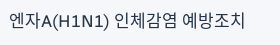엔자A(H1N1) 인체감염 예방조치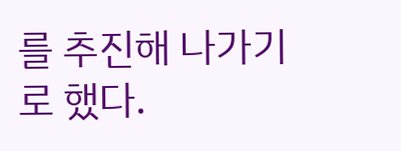를 추진해 나가기로 했다.